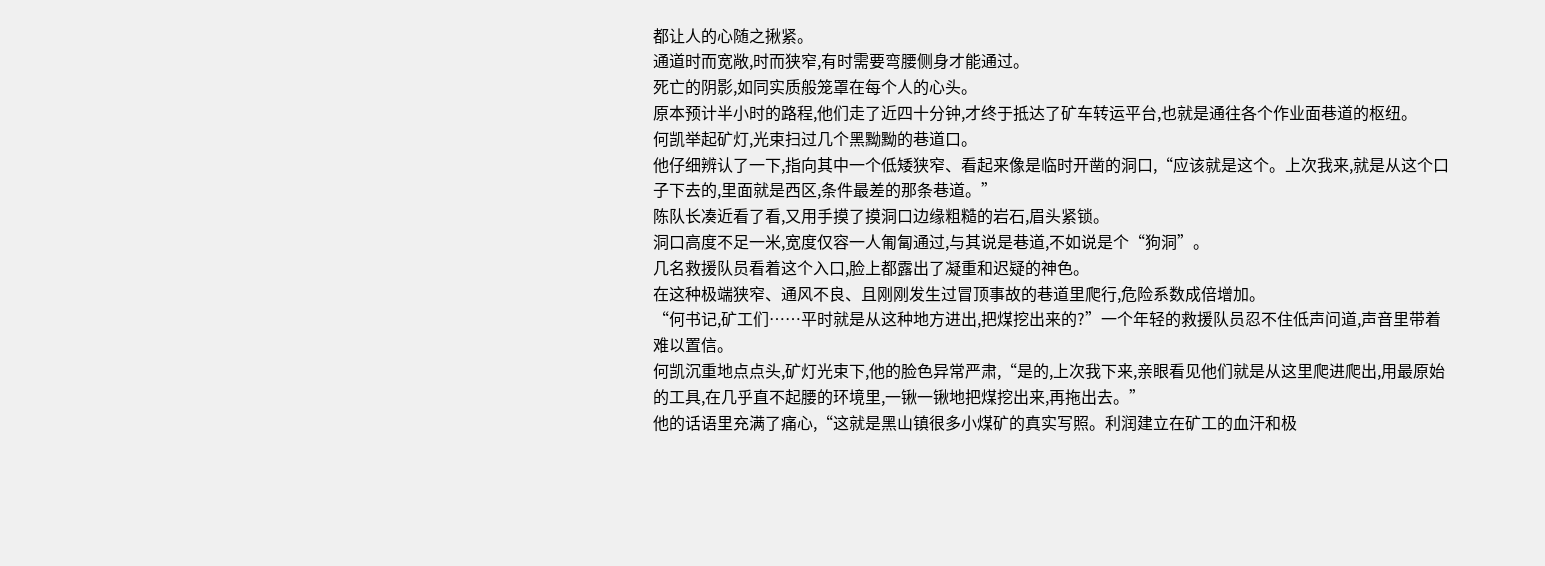都让人的心随之揪紧。
通道时而宽敞,时而狭窄,有时需要弯腰侧身才能通过。
死亡的阴影,如同实质般笼罩在每个人的心头。
原本预计半小时的路程,他们走了近四十分钟,才终于抵达了矿车转运平台,也就是通往各个作业面巷道的枢纽。
何凯举起矿灯,光束扫过几个黑黝黝的巷道口。
他仔细辨认了一下,指向其中一个低矮狭窄、看起来像是临时开凿的洞口,“应该就是这个。上次我来,就是从这个口子下去的,里面就是西区,条件最差的那条巷道。”
陈队长凑近看了看,又用手摸了摸洞口边缘粗糙的岩石,眉头紧锁。
洞口高度不足一米,宽度仅容一人匍匐通过,与其说是巷道,不如说是个“狗洞”。
几名救援队员看着这个入口,脸上都露出了凝重和迟疑的神色。
在这种极端狭窄、通风不良、且刚刚发生过冒顶事故的巷道里爬行,危险系数成倍增加。
“何书记,矿工们……平时就是从这种地方进出,把煤挖出来的?”一个年轻的救援队员忍不住低声问道,声音里带着难以置信。
何凯沉重地点点头,矿灯光束下,他的脸色异常严肃,“是的,上次我下来,亲眼看见他们就是从这里爬进爬出,用最原始的工具,在几乎直不起腰的环境里,一锹一锹地把煤挖出来,再拖出去。”
他的话语里充满了痛心,“这就是黑山镇很多小煤矿的真实写照。利润建立在矿工的血汗和极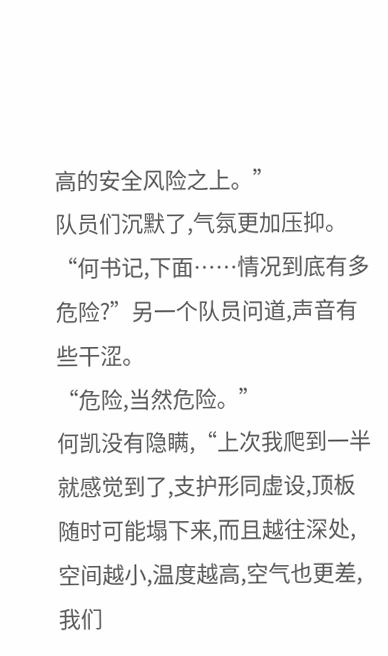高的安全风险之上。”
队员们沉默了,气氛更加压抑。
“何书记,下面……情况到底有多危险?”另一个队员问道,声音有些干涩。
“危险,当然危险。”
何凯没有隐瞒,“上次我爬到一半就感觉到了,支护形同虚设,顶板随时可能塌下来,而且越往深处,空间越小,温度越高,空气也更差,我们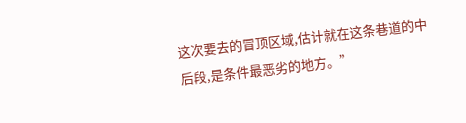这次要去的冒顶区域,估计就在这条巷道的中后段,是条件最恶劣的地方。”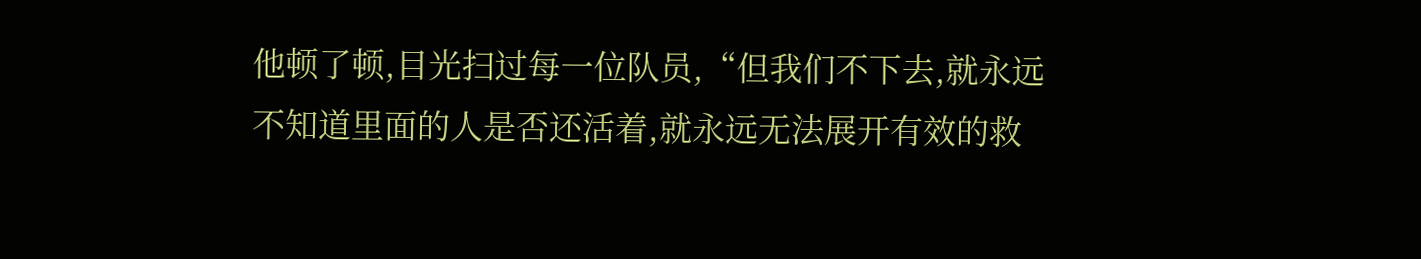他顿了顿,目光扫过每一位队员,“但我们不下去,就永远不知道里面的人是否还活着,就永远无法展开有效的救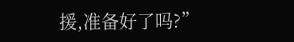援,准备好了吗?”